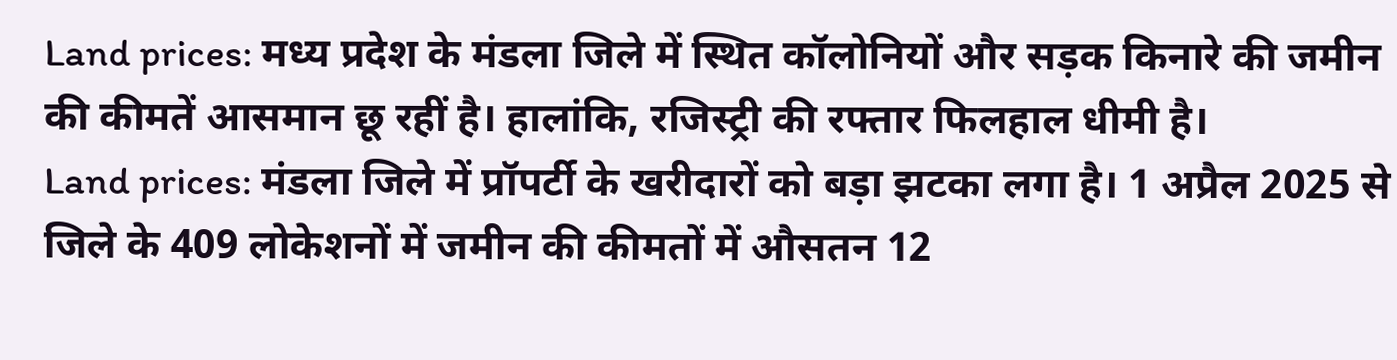Land prices: मध्य प्रदेश के मंडला जिले में स्थित कॉलोनियों और सड़क किनारे की जमीन की कीमतें आसमान छू रहीं है। हालांकि, रजिस्ट्री की रफ्तार फिलहाल धीमी है।
Land prices: मंडला जिले में प्रॉपर्टी के खरीदारों को बड़ा झटका लगा है। 1 अप्रैल 2025 से जिले के 409 लोकेशनों में जमीन की कीमतों में औसतन 12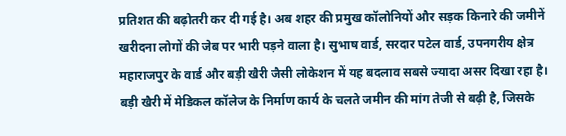प्रतिशत की बढ़ोतरी कर दी गई है। अब शहर की प्रमुख कॉलोनियों और सड़क किनारे की जमीनें खरीदना लोगों की जेब पर भारी पड़ने वाला है। सुभाष वार्ड, सरदार पटेल वार्ड, उपनगरीय क्षेत्र महाराजपुर के वार्ड और बड़ी खैरी जैसी लोकेशन में यह बदलाव सबसे ज्यादा असर दिखा रहा है। बड़ी खैरी में मेडिकल कॉलेज के निर्माण कार्य के चलते जमीन की मांग तेजी से बढ़ी है, जिसके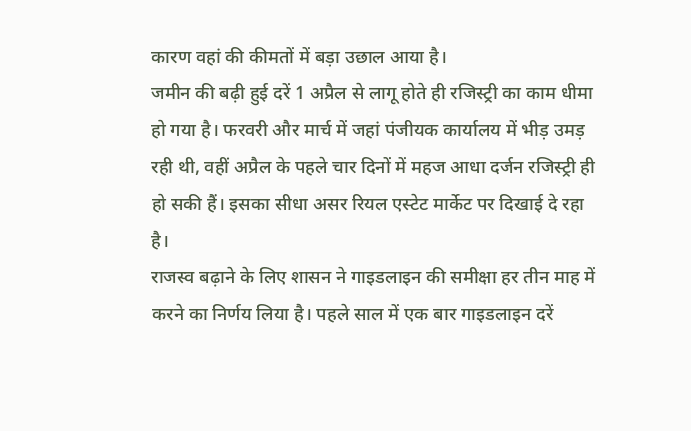कारण वहां की कीमतों में बड़ा उछाल आया है।
जमीन की बढ़ी हुई दरें 1 अप्रैल से लागू होते ही रजिस्ट्री का काम धीमा हो गया है। फरवरी और मार्च में जहां पंजीयक कार्यालय में भीड़ उमड़ रही थी, वहीं अप्रैल के पहले चार दिनों में महज आधा दर्जन रजिस्ट्री ही हो सकी हैं। इसका सीधा असर रियल एस्टेट मार्केट पर दिखाई दे रहा है।
राजस्व बढ़ाने के लिए शासन ने गाइडलाइन की समीक्षा हर तीन माह में करने का निर्णय लिया है। पहले साल में एक बार गाइडलाइन दरें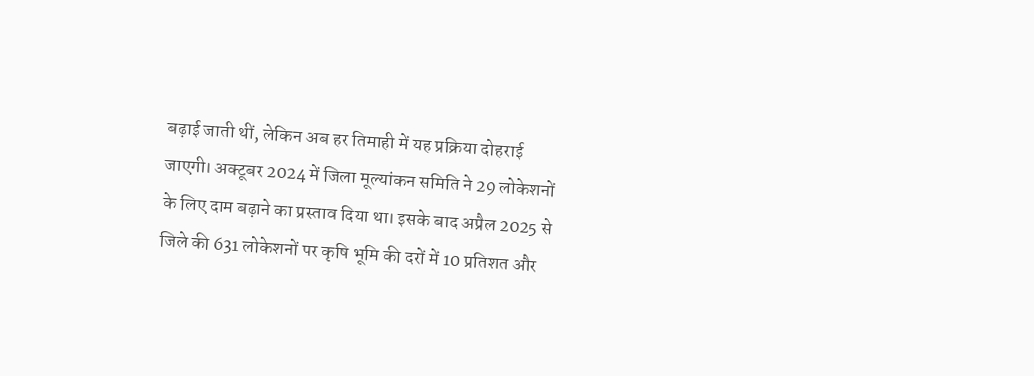बढ़ाई जाती थीं, लेकिन अब हर तिमाही में यह प्रक्रिया दोहराई जाएगी। अक्टूबर 2024 में जिला मूल्यांकन समिति ने 29 लोकेशनों के लिए दाम बढ़ाने का प्रस्ताव दिया था। इसके बाद अप्रैल 2025 से जिले की 631 लोकेशनों पर कृषि भूमि की दरों में 10 प्रतिशत और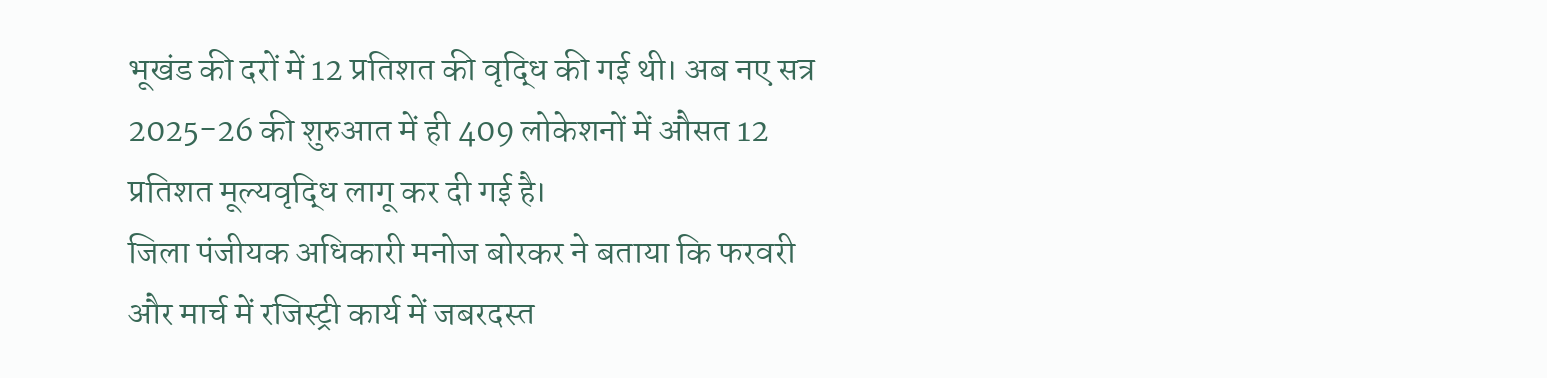भूखंड की दरों में 12 प्रतिशत की वृद्धि की गई थी। अब नए सत्र 2025-26 की शुरुआत में ही 409 लोकेशनों में औसत 12 प्रतिशत मूल्यवृद्धि लागू कर दी गई है।
जिला पंजीयक अधिकारी मनोज बोरकर ने बताया कि फरवरी और मार्च में रजिस्ट्री कार्य में जबरदस्त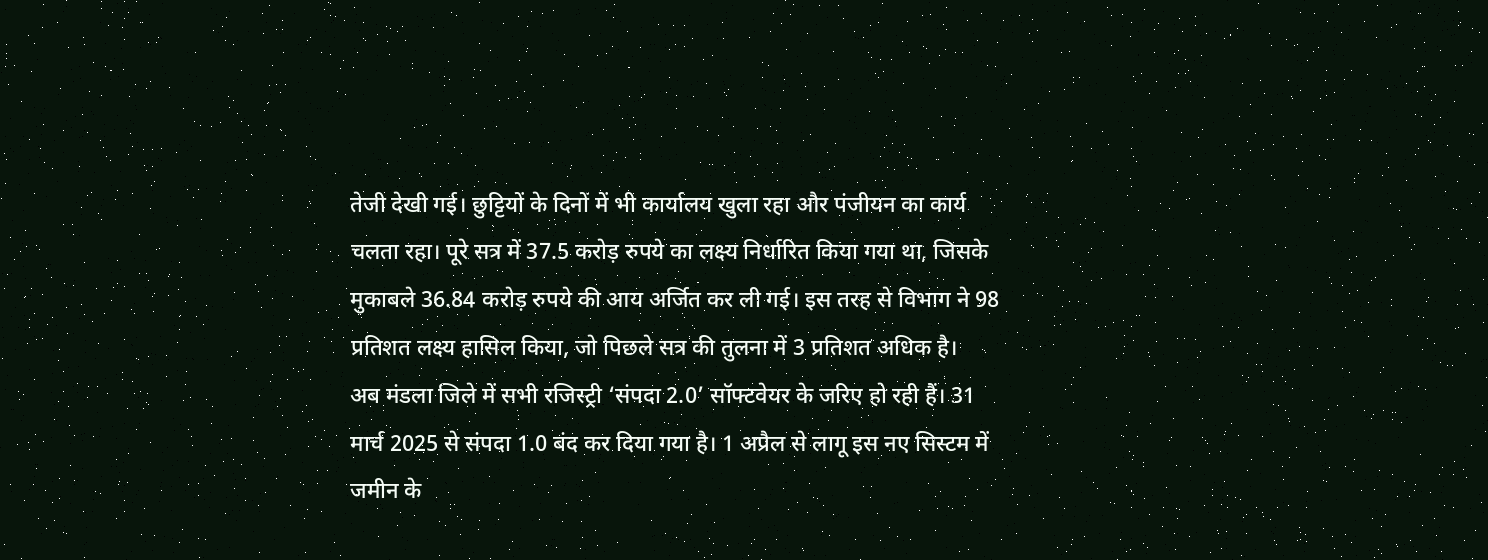तेजी देखी गई। छुट्टियों के दिनों में भी कार्यालय खुला रहा और पंजीयन का कार्य चलता रहा। पूरे सत्र में 37.5 करोड़ रुपये का लक्ष्य निर्धारित किया गया था, जिसके मुकाबले 36.84 करोड़ रुपये की आय अर्जित कर ली गई। इस तरह से विभाग ने 98 प्रतिशत लक्ष्य हासिल किया, जो पिछले सत्र की तुलना में 3 प्रतिशत अधिक है।
अब मंडला जिले में सभी रजिस्ट्री ‘संपदा 2.0’ सॉफ्टवेयर के जरिए हो रही हैं। 31 मार्च 2025 से संपदा 1.0 बंद कर दिया गया है। 1 अप्रैल से लागू इस नए सिस्टम में जमीन के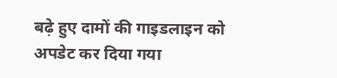बढ़े हुए दामों की गाइडलाइन को अपडेट कर दिया गया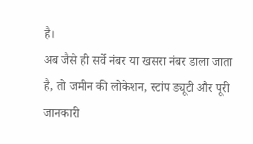है।
अब जैसे ही सर्वे नंबर या खसरा नंबर डाला जाता है, तो जमीन की लोकेशन, स्टांप ड्यूटी और पूरी जानकारी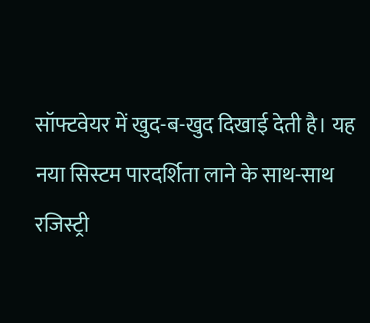सॉफ्टवेयर में खुद-ब-खुद दिखाई देती है। यह नया सिस्टम पारदर्शिता लाने के साथ-साथ रजिस्ट्री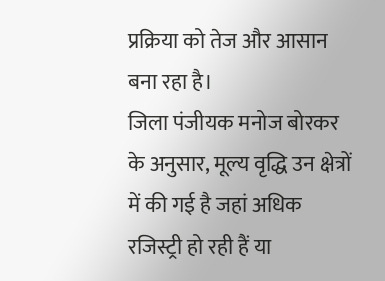प्रक्रिया को तेज और आसान बना रहा है।
जिला पंजीयक मनोज बोरकर के अनुसार, मूल्य वृद्धि उन क्षेत्रों में की गई है जहां अधिक रजिस्ट्री हो रही हैं या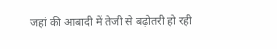जहां की आबादी में तेजी से बढ़ोतरी हो रही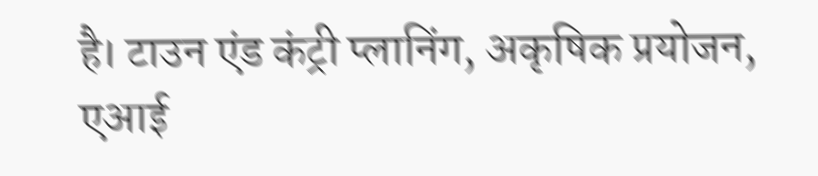है। टाउन एंड कंट्री प्लानिंग, अकृषिक प्रयोजन, एआई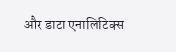और डाटा एनालिटिक्स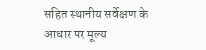सहित स्थानीय सर्वेक्षण के आधार पर मूल्य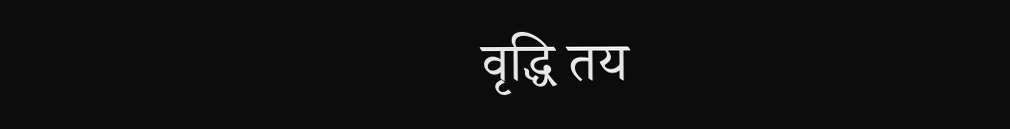वृद्धि तय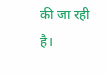की जा रही है।